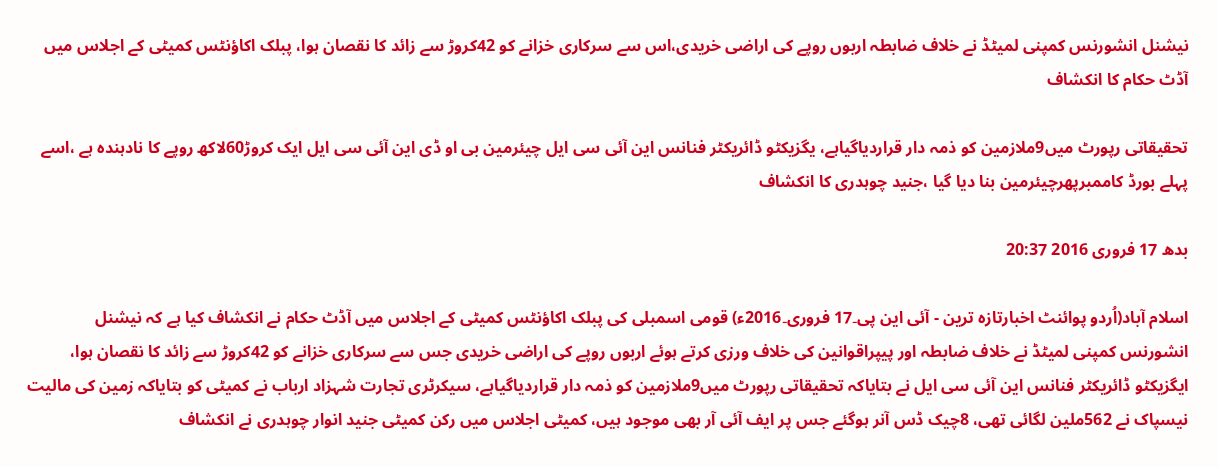نیشنل انشورنس کمپنی لمیٹڈ نے خلاف ضابطہ اربوں روپے کی اراضی خریدی،اس سے سرکاری خزانے کو 42کروڑ سے زائد کا نقصان ہوا، پبلک اکاؤنٹس کمیٹی کے اجلاس میں آڈٹ حکام کا انکشاف

تحقیقاتی رپورٹ میں9ملازمین کو ذمہ دار قراردیاگیاہے، یگزیکٹو ڈائریکٹر فنانس این آئی سی ایل چیئرمین بی او ڈی این آئی سی ایل ایک کروڑ60لاکھ روپے کا نادہندہ ہے ،اسے پہلے بورڈ کاممبرپھرچیئرمین بنا دیا گیا ،جنید چوہدری کا انکشاف

بدھ 17 فروری 2016 20:37

اسلام آباد(اُردو پوائنٹ اخبارتازہ ترین - آئی این پی۔17 فروری۔2016ء) قومی اسمبلی کی پبلک اکاؤنٹس کمیٹی کے اجلاس میں آڈٹ حکام نے انکشاف کیا ہے کہ نیشنل انشورنس کمپنی لمیٹڈ نے خلاف ضابطہ اور پیپراقوانین کی خلاف ورزی کرتے ہوئے اربوں روپے کی اراضی خریدی جس سے سرکاری خزانے کو 42کروڑ سے زائد کا نقصان ہوا، ایگزیکٹو ڈائریکٹر فنانس این آئی سی ایل نے بتایاکہ تحقیقاتی رپورٹ میں9ملازمین کو ذمہ دار قراردیاگیاہے، سیکرٹری تجارت شہزاد ارباب نے کمیٹی کو بتایاکہ زمین کی مالیت نیسپاک نے 562ملین لگائی تھی، 8چیک ڈس آنر ہوگئے جس پر ایف آئی آر بھی موجود ہیں، کمیٹی اجلاس میں رکن کمیٹی جنید انوار چوہدری نے انکشاف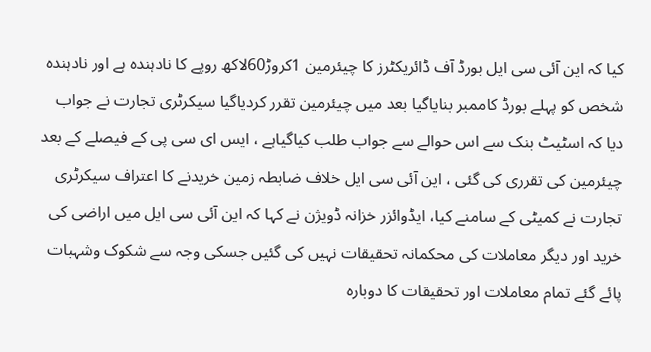کیا کہ این آئی سی ایل بورڈ آف ڈائریکٹرز کا چیئرمین 1کروڑ60لاکھ روپے کا نادہندہ ہے اور نادہندہ شخص کو پہلے بورڈ کاممبر بنایاگیا بعد میں چیئرمین تقرر کردیاگیا سیکرٹری تجارت نے جواب دیا کہ اسٹیٹ بنک سے اس حوالے سے جواب طلب کیاگیاہے ، ایس ای سی پی کے فیصلے کے بعد چیئرمین کی تقرری کی گئی ، این آئی سی ایل خلاف ضابطہ زمین خریدنے کا اعتراف سیکرٹری تجارت نے کمیٹی کے سامنے کیا، ایڈوائزر خزانہ ڈویژن نے کہا کہ این آئی سی ایل میں اراضی کی خرید اور دیگر معاملات کی محکمانہ تحقیقات نہیں کی گئیں جسکی وجہ سے شکوک وشہبات پائے گئے تمام معاملات اور تحقیقات کا دوبارہ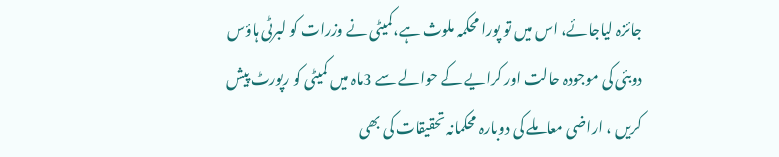جائزہ لیاجائے، اس میں تو پورا محکمہ ملوث ہے،کمیٹی نے وزرات کو لبرٹی ہاؤس دوبئی کی موجودہ حالت اور کرایے کے حوالے سے 3ماہ میں کمیٹی کو رپورٹ پیش کریں ، اراضی معاملے کی دوبارہ محکمانہ تحقیقات کی بھی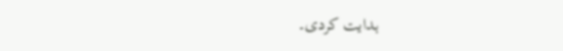ہدایت کردی۔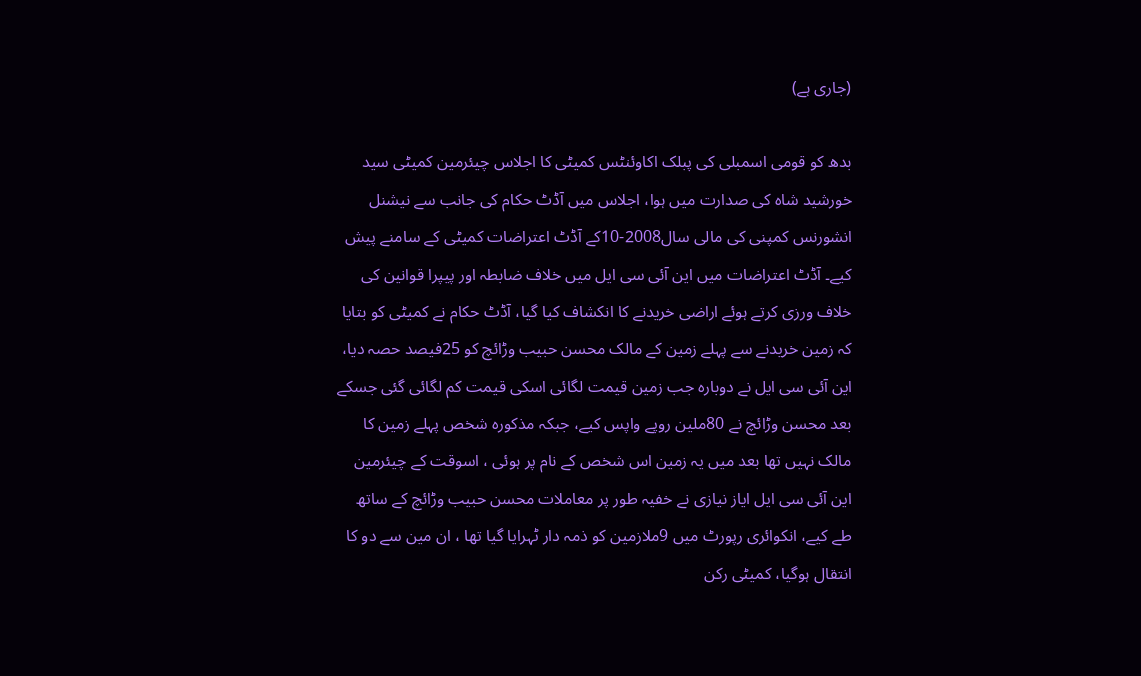(جاری ہے)

بدھ کو قومی اسمبلی کی پبلک اکاوئنٹس کمیٹی کا اجلاس چیئرمین کمیٹی سید خورشید شاہ کی صدارت میں ہوا، اجلاس میں آڈٹ حکام کی جانب سے نیشنل انشورنس کمپنی کی مالی سال2008-10کے آڈٹ اعتراضات کمیٹی کے سامنے پیش کیے۔ آڈٹ اعتراضات میں این آئی سی ایل میں خلاف ضابطہ اور پیپرا قوانین کی خلاف ورزی کرتے ہوئے اراضی خریدنے کا انکشاف کیا گیا، آڈٹ حکام نے کمیٹی کو بتایا کہ زمین خریدنے سے پہلے زمین کے مالک محسن حبیب وڑائچ کو 25فیصد حصہ دیا، این آئی سی ایل نے دوبارہ جب زمین قیمت لگائی اسکی قیمت کم لگائی گئی جسکے بعد محسن وڑائچ نے 80ملین روپے واپس کیے، جبکہ مذکورہ شخص پہلے زمین کا مالک نہیں تھا بعد میں یہ زمین اس شخص کے نام پر ہوئی ، اسوقت کے چیئرمین این آئی سی ایل ایاز نیازی نے خفیہ طور پر معاملات محسن حبیب وڑائچ کے ساتھ طے کیے، انکوائری رپورٹ میں 9ملازمین کو ذمہ دار ٹہرایا گیا تھا ، ان مین سے دو کا انتقال ہوگیا، کمیٹی رکن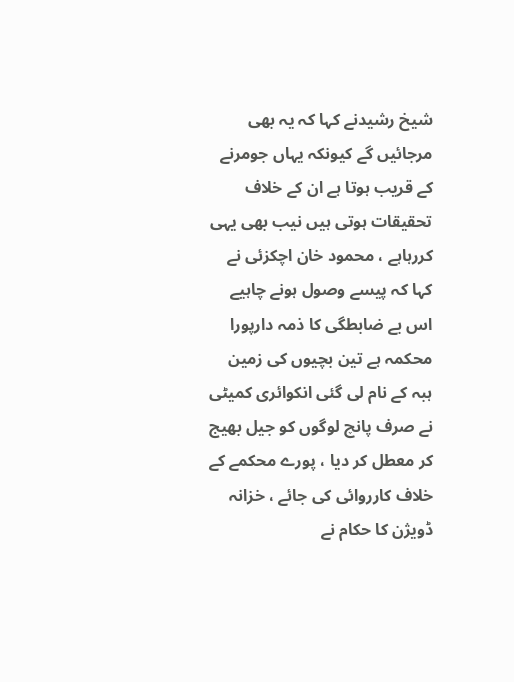شیخ رشیدنے کہا کہ یہ بھی مرجائیں گے کیونکہ یہاں جومرنے کے قریب ہوتا ہے ان کے خلاف تحقیقات ہوتی ہیں نیب بھی یہی کررہاہے ، محمود خان اچکزئی نے کہا کہ پیسے وصول ہونے چاہیے اس بے ضابطگی کا ذمہ دارپورا محکمہ ہے تین بچیوں کی زمین ہبہ کے نام لی گئی انکوائری کمیٹی نے صرف پانچ لوگوں کو جیل بھیج کر معطل کر دیا ، پورے محکمے کے خلاف کارروائی کی جائے ، خزانہ ڈویژن کا حکام نے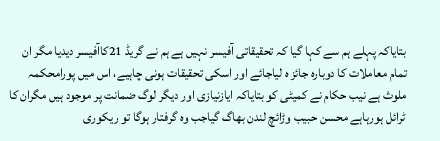بتایاکہ پہلے ہم سے کہا گیا کہ تحقیقاتی آفیسر نہیں ہے ہم نے گریڈ 21کاآفیسر دیدیا مگر ان تمام معاملات کا دوبارہ جائز ہ لیاجائے اور اسکی تحقیقات ہونی چاہیے، اس میں پورامحکمہ ملوث ہے نیب حکام نے کمیٹی کو بتایاکہ ایازنیازی اور دیگر لوگ ضمانت پر موجود ہیں مگران کا ٹرائل ہورہاہے محسن حبیب وڑائچ لندن بھاگ گیاجب وہ گرفتار ہوگا تو ریکوری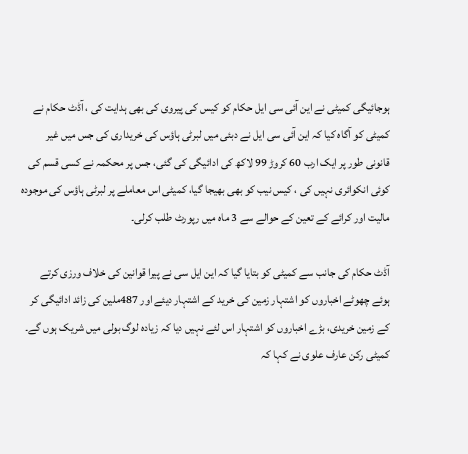ہوجائیگی کمیٹی نے این آئی سی ایل حکام کو کیس کی پیروی کی بھی ہدایت کی ، آڈٹ حکام نے کمیٹی کو آگاہ کیا کہ این آئی سی ایل نے دبئی میں لبرٹی ہاؤس کی خریداری کی جس میں غیر قانونی طور پر ایک ارب 60 کروڑ 99 لاکھ کی ادائیگی کی گئی، جس پر محکمہ نے کسی قسم کی کوئی انکوائری نہیں کی ، کیس نیب کو بھی بھیجا گیا، کمیٹی اس معاملے پر لبرٹی ہاؤس کی موجودہ مالیت اور کرائے کے تعین کے حوالے سے 3 ماہ میں رپورٹ طلب کرلی۔

آڈٹ حکام کی جانب سے کمیٹی کو بتایا گیا کہ این ایل سی نے پیرا قوانین کی خلاف ورزی کرتے ہوئے چھوٹے اخباروں کو اشتہار زمین کی خرید کے اشتہار دیئے اور 487ملین کی زائد ادائیگی کر کے زمین خریدی، بڑے اخباروں کو اشتہار اس لئے نہیں دیا کہ زیادہ لوگ بولی میں شریک ہوں گے۔ کمیٹی رکن عارف علوی نے کہا کہ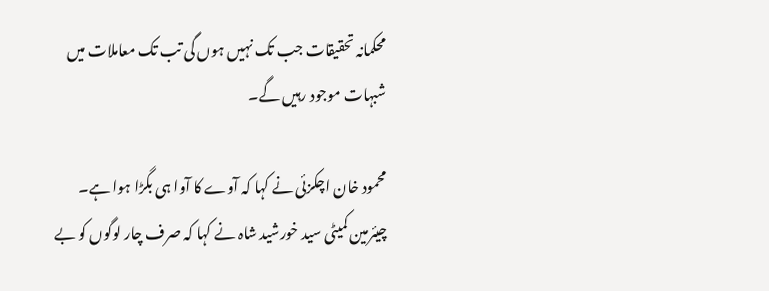محکمانہ تحقیقات جب تک نہیں ہوں گی تب تک معاملات میں شبہات موجود رہیں گے۔

محمود خان اچکزئی نے کہا کہ آوے کا آوا ہی بگڑا ہوا ہے۔ چیئرمین کمیٹی سید خورشید شاہ نے کہا کہ صرف چار لوگوں کو بے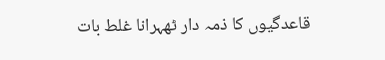قاعدگیوں کا ذمہ دار ٹھہرانا غلط بات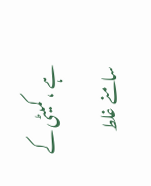ہے ، کمیٹی کے سامنے غلط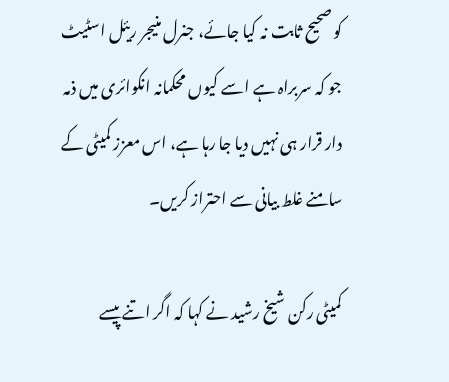کو صحیح ثابت نہ کیا جائے، جنرل منیجر ریئل اسٹیٹ جو کہ سربراہ ہے اسے کیوں محکمانہ انکوائری میں ذمہ دار قرار ہی نہیں دیا جا رہا ہے، اس معزز کمیٹی کے سامنے غلط بیانی سے احتراز کریں۔

کمیٹی رکن شیخ رشید نے کہا کہ اگر اتنے پیسے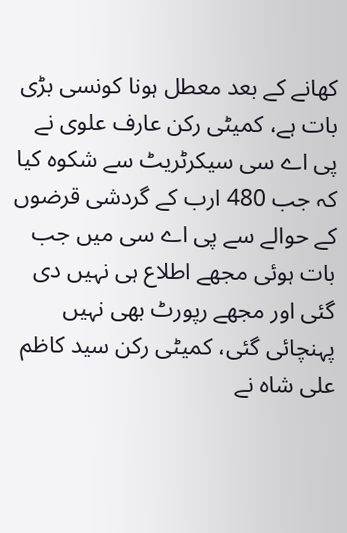کھانے کے بعد معطل ہونا کونسی بڑی بات ہے، کمیٹی رکن عارف علوی نے پی اے سی سیکرٹریٹ سے شکوہ کیا کہ جب 480 ارب کے گردشی قرضوں کے حوالے سے پی اے سی میں جب بات ہوئی مجھے اطلاع ہی نہیں دی گئی اور مجھے رپورٹ بھی نہیں پہنچائی گئی، کمیٹی رکن سید کاظم علی شاہ نے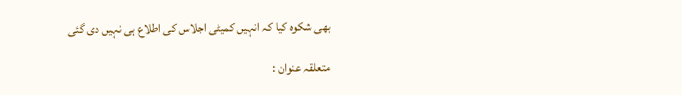بھی شکوہ کیا کہ انہیں کمیٹی اجلاس کی اطلاع ہی نہیں دی گئی

متعلقہ عنوان :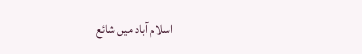اسلام آباد میں شائع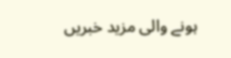ہونے والی مزید خبریں